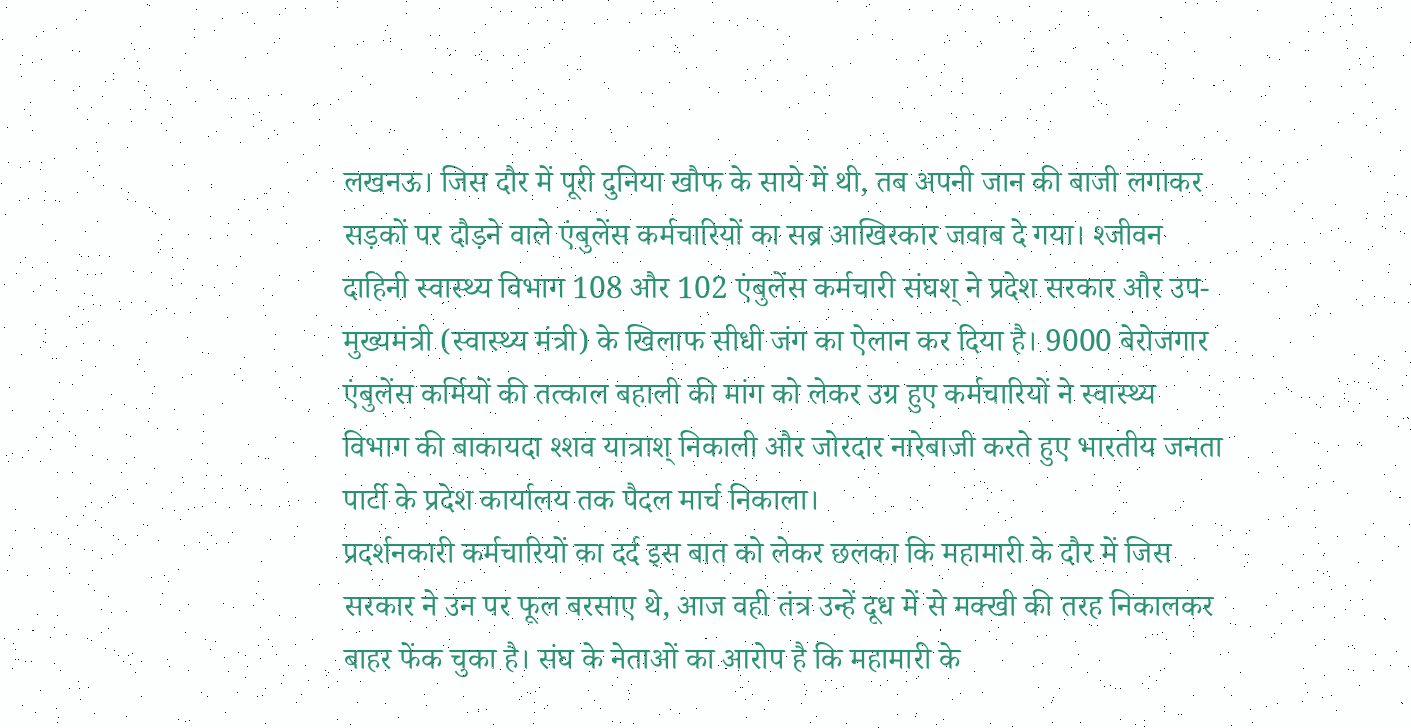लखनऊ। जिस दौर में पूरी दुनिया खौफ के साये में थी, तब अपनी जान की बाजी लगाकर सड़कों पर दौड़ने वाले एंबुलेंस कर्मचारियों का सब्र आखिरकार जवाब दे गया। श्जीवन दाहिनी स्वास्थ्य विभाग 108 और 102 एंबुलेंस कर्मचारी संघश् ने प्रदेश सरकार और उप-मुख्यमंत्री (स्वास्थ्य मंत्री) के खिलाफ सीधी जंग का ऐलान कर दिया है। 9000 बेरोजगार एंबुलेंस कर्मियों की तत्काल बहाली की मांग को लेकर उग्र हुए कर्मचारियों ने स्वास्थ्य विभाग की बाकायदा श्शव यात्राश् निकाली और जोरदार नारेबाजी करते हुए भारतीय जनता पार्टी के प्रदेश कार्यालय तक पैदल मार्च निकाला।
प्रदर्शनकारी कर्मचारियों का दर्द इस बात को लेकर छलका कि महामारी के दौर में जिस सरकार ने उन पर फूल बरसाए थे, आज वही तंत्र उन्हें दूध में से मक्खी की तरह निकालकर बाहर फेंक चुका है। संघ के नेताओं का आरोप है कि महामारी के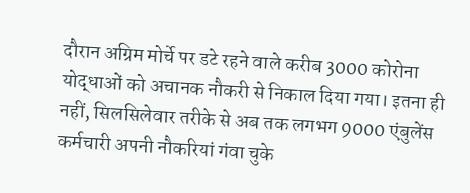दौरान अग्रिम मोर्चे पर डटे रहने वाले करीब 3000 कोरोना योद्धाओं को अचानक नौकरी से निकाल दिया गया। इतना ही नहीं, सिलसिलेवार तरीके से अब तक लगभग 9000 एंबुलेंस कर्मचारी अपनी नौकरियां गंवा चुके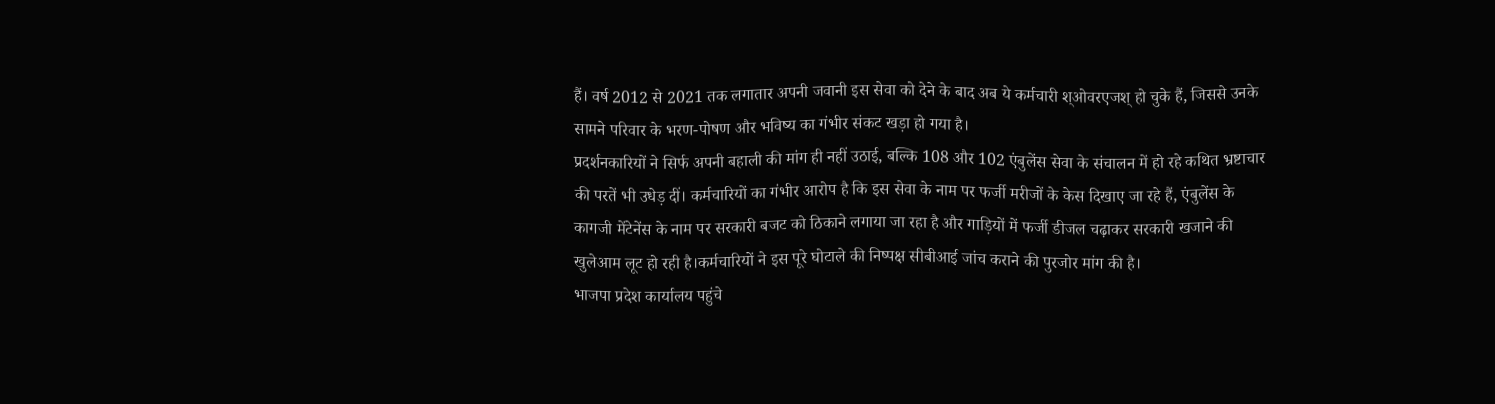हैं। वर्ष 2012 से 2021 तक लगातार अपनी जवानी इस सेवा को देने के बाद अब ये कर्मचारी श्ओवरएजश् हो चुके हैं, जिससे उनके सामने परिवार के भरण-पोषण और भविष्य का गंभीर संकट खड़ा हो गया है।
प्रदर्शनकारियों ने सिर्फ अपनी बहाली की मांग ही नहीं उठाई, बल्कि 108 और 102 एंबुलेंस सेवा के संचालन में हो रहे कथित भ्रष्टाचार की परतें भी उधेड़ दीं। कर्मचारियों का गंभीर आरोप है कि इस सेवा के नाम पर फर्जी मरीजों के केस दिखाए जा रहे हैं, एंबुलेंस के कागजी मेंटेनेंस के नाम पर सरकारी बजट को ठिकाने लगाया जा रहा है और गाड़ियों में फर्जी डीजल चढ़ाकर सरकारी खजाने की खुलेआम लूट हो रही है।कर्मचारियों ने इस पूरे घोटाले की निष्पक्ष सीबीआई जांच कराने की पुरजोर मांग की है।
भाजपा प्रदेश कार्यालय पहुंचे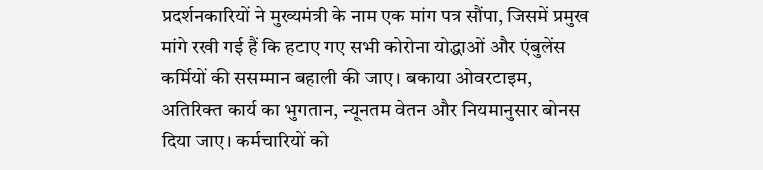प्रदर्शनकारियों ने मुख्यमंत्री के नाम एक मांग पत्र सौंपा, जिसमें प्रमुख मांगे रखी गई हैं कि हटाए गए सभी कोरोना योद्धाओं और एंबुलेंस कर्मियों की ससम्मान बहाली की जाए। बकाया ओवरटाइम, अतिरिक्त कार्य का भुगतान, न्यूनतम वेतन और नियमानुसार बोनस दिया जाए। कर्मचारियों को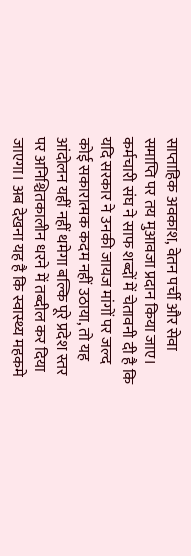साप्ताहिक अवकाश, वेतन पर्ची और सेवा समाप्ति पर तय मुआवजा प्रदान किया जाए।
कर्मचारी संघ ने साफ शब्दों में चेतावनी दी है कि यदि सरकार ने उनकी जायज मांगों पर जल्द कोई सकारात्मक कदम नहीं उठाया, तो यह आंदोलन यहीं नहीं थमेगा बल्कि पूरे प्रदेश स्तर पर अनिश्चितकालीन धरने में तब्दील कर दिया जाएगा। अब देखना यह है कि स्वास्थ्य महकमे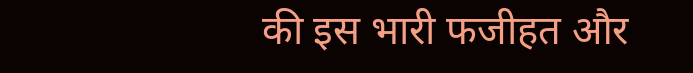की इस भारी फजीहत और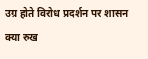उग्र होते विरोध प्रदर्शन पर शासन क्या रुख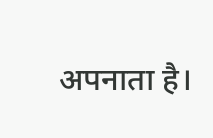अपनाता है।